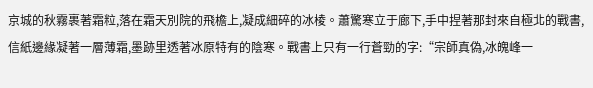京城的秋霧裹著霜粒,落在霜天別院的飛檐上,凝成細碎的冰棱。蕭驚寒立于廊下,手中捏著那封來自極北的戰書,信紙邊緣凝著一層薄霜,墨跡里透著冰原特有的陰寒。戰書上只有一行蒼勁的字:“宗師真偽,冰魄峰一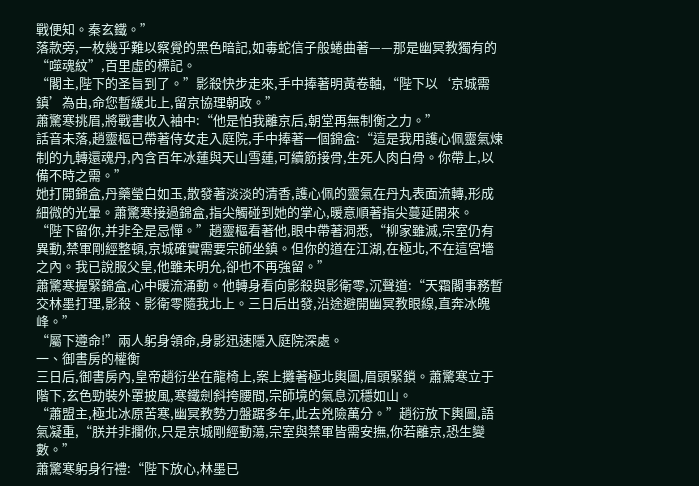戰便知。秦玄鐵。”
落款旁,一枚幾乎難以察覺的黑色暗記,如毒蛇信子般蜷曲著——那是幽冥教獨有的“噬魂紋”,百里虛的標記。
“閣主,陛下的圣旨到了。”影殺快步走來,手中捧著明黃卷軸,“陛下以‘京城需鎮’為由,命您暫緩北上,留京協理朝政。”
蕭驚寒挑眉,將戰書收入袖中:“他是怕我離京后,朝堂再無制衡之力。”
話音未落,趙靈樞已帶著侍女走入庭院,手中捧著一個錦盒:“這是我用護心佩靈氣煉制的九轉還魂丹,內含百年冰蓮與天山雪蓮,可續筋接骨,生死人肉白骨。你帶上,以備不時之需。”
她打開錦盒,丹藥瑩白如玉,散發著淡淡的清香,護心佩的靈氣在丹丸表面流轉,形成細微的光暈。蕭驚寒接過錦盒,指尖觸碰到她的掌心,暖意順著指尖蔓延開來。
“陛下留你,并非全是忌憚。”趙靈樞看著他,眼中帶著洞悉,“柳家雖滅,宗室仍有異動,禁軍剛經整頓,京城確實需要宗師坐鎮。但你的道在江湖,在極北,不在這宮墻之內。我已說服父皇,他雖未明允,卻也不再強留。”
蕭驚寒握緊錦盒,心中暖流涌動。他轉身看向影殺與影衛零,沉聲道:“天霜閣事務暫交林墨打理,影殺、影衛零隨我北上。三日后出發,沿途避開幽冥教眼線,直奔冰魄峰。”
“屬下遵命!”兩人躬身領命,身影迅速隱入庭院深處。
一、御書房的權衡
三日后,御書房內,皇帝趙衍坐在龍椅上,案上攤著極北輿圖,眉頭緊鎖。蕭驚寒立于階下,玄色勁裝外罩披風,寒鐵劍斜挎腰間,宗師境的氣息沉穩如山。
“蕭盟主,極北冰原苦寒,幽冥教勢力盤踞多年,此去兇險萬分。”趙衍放下輿圖,語氣凝重,“朕并非攔你,只是京城剛經動蕩,宗室與禁軍皆需安撫,你若離京,恐生變數。”
蕭驚寒躬身行禮:“陛下放心,林墨已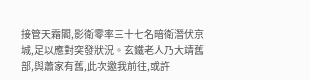接管天霜閣,影衛零率三十七名暗衛潛伏京城,足以應對突發狀況。玄鐵老人乃大靖舊部,與蕭家有舊,此次邀我前往,或許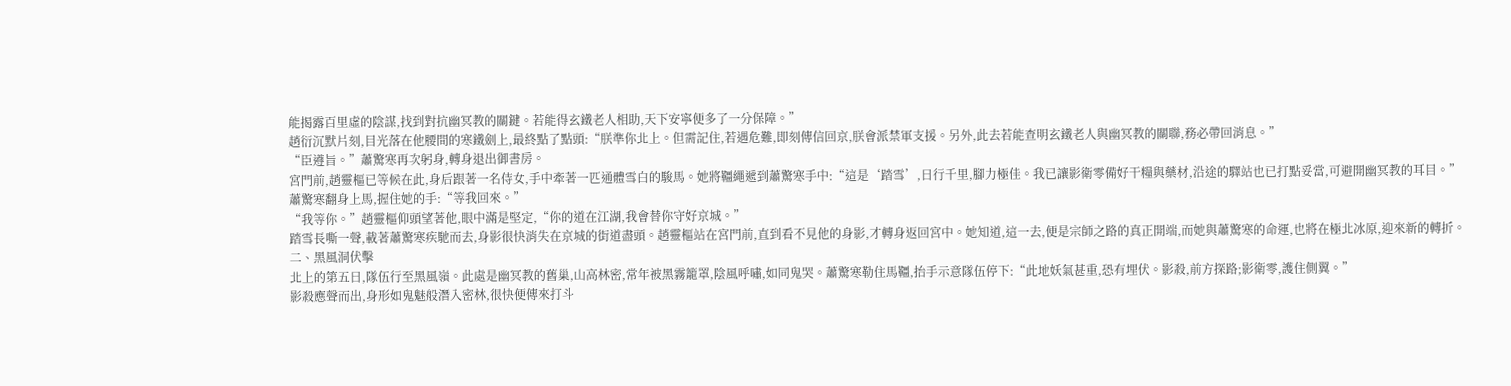能揭露百里虛的陰謀,找到對抗幽冥教的關鍵。若能得玄鐵老人相助,天下安寧便多了一分保障。”
趙衍沉默片刻,目光落在他腰間的寒鐵劍上,最終點了點頭:“朕準你北上。但需記住,若遇危難,即刻傳信回京,朕會派禁軍支援。另外,此去若能查明玄鐵老人與幽冥教的關聯,務必帶回消息。”
“臣遵旨。”蕭驚寒再次躬身,轉身退出御書房。
宮門前,趙靈樞已等候在此,身后跟著一名侍女,手中牽著一匹通體雪白的駿馬。她將韁繩遞到蕭驚寒手中:“這是‘踏雪’,日行千里,腳力極佳。我已讓影衛零備好干糧與藥材,沿途的驛站也已打點妥當,可避開幽冥教的耳目。”
蕭驚寒翻身上馬,握住她的手:“等我回來。”
“我等你。”趙靈樞仰頭望著他,眼中滿是堅定,“你的道在江湖,我會替你守好京城。”
踏雪長嘶一聲,載著蕭驚寒疾馳而去,身影很快消失在京城的街道盡頭。趙靈樞站在宮門前,直到看不見他的身影,才轉身返回宮中。她知道,這一去,便是宗師之路的真正開端,而她與蕭驚寒的命運,也將在極北冰原,迎來新的轉折。
二、黑風洞伏擊
北上的第五日,隊伍行至黑風嶺。此處是幽冥教的舊巢,山高林密,常年被黑霧籠罩,陰風呼嘯,如同鬼哭。蕭驚寒勒住馬韁,抬手示意隊伍停下:“此地妖氣甚重,恐有埋伏。影殺,前方探路;影衛零,護住側翼。”
影殺應聲而出,身形如鬼魅般潛入密林,很快便傳來打斗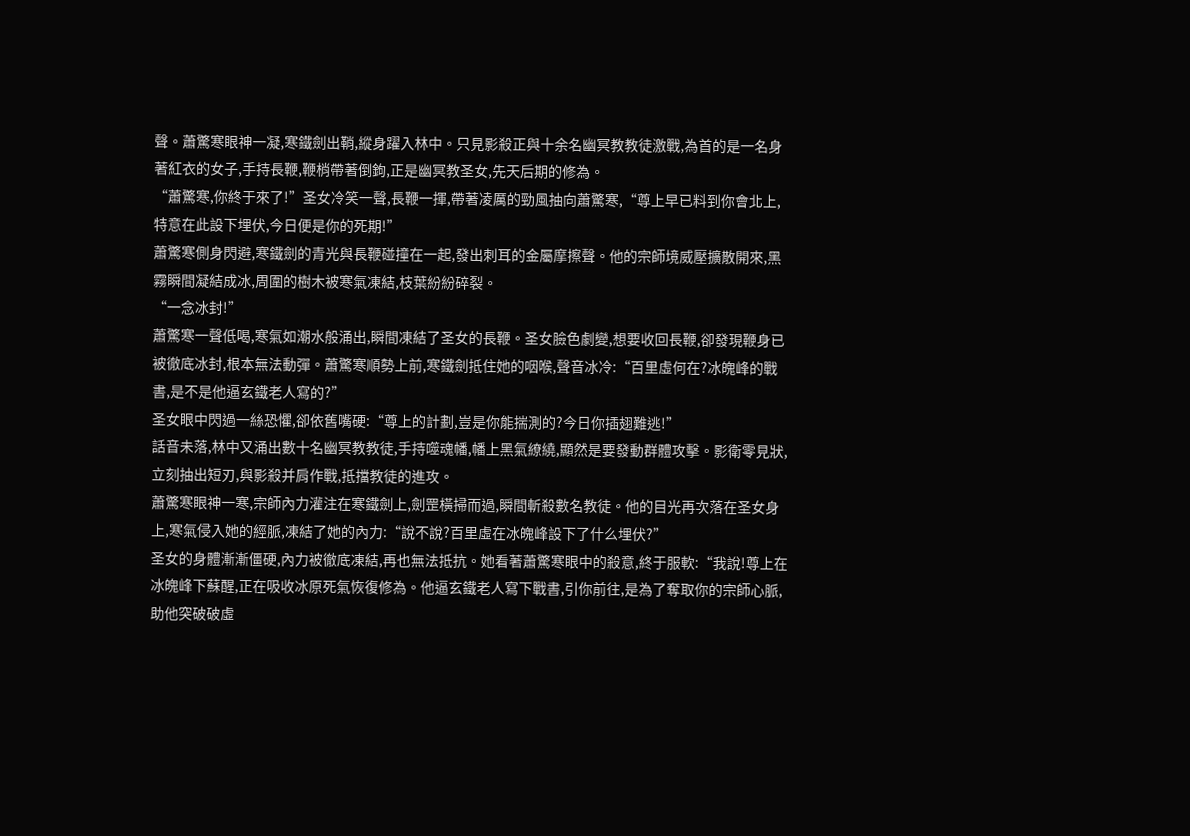聲。蕭驚寒眼神一凝,寒鐵劍出鞘,縱身躍入林中。只見影殺正與十余名幽冥教教徒激戰,為首的是一名身著紅衣的女子,手持長鞭,鞭梢帶著倒鉤,正是幽冥教圣女,先天后期的修為。
“蕭驚寒,你終于來了!”圣女冷笑一聲,長鞭一揮,帶著凌厲的勁風抽向蕭驚寒,“尊上早已料到你會北上,特意在此設下埋伏,今日便是你的死期!”
蕭驚寒側身閃避,寒鐵劍的青光與長鞭碰撞在一起,發出刺耳的金屬摩擦聲。他的宗師境威壓擴散開來,黑霧瞬間凝結成冰,周圍的樹木被寒氣凍結,枝葉紛紛碎裂。
“一念冰封!”
蕭驚寒一聲低喝,寒氣如潮水般涌出,瞬間凍結了圣女的長鞭。圣女臉色劇變,想要收回長鞭,卻發現鞭身已被徹底冰封,根本無法動彈。蕭驚寒順勢上前,寒鐵劍抵住她的咽喉,聲音冰冷:“百里虛何在?冰魄峰的戰書,是不是他逼玄鐵老人寫的?”
圣女眼中閃過一絲恐懼,卻依舊嘴硬:“尊上的計劃,豈是你能揣測的?今日你插翅難逃!”
話音未落,林中又涌出數十名幽冥教教徒,手持噬魂幡,幡上黑氣繚繞,顯然是要發動群體攻擊。影衛零見狀,立刻抽出短刃,與影殺并肩作戰,抵擋教徒的進攻。
蕭驚寒眼神一寒,宗師內力灌注在寒鐵劍上,劍罡橫掃而過,瞬間斬殺數名教徒。他的目光再次落在圣女身上,寒氣侵入她的經脈,凍結了她的內力:“說不說?百里虛在冰魄峰設下了什么埋伏?”
圣女的身體漸漸僵硬,內力被徹底凍結,再也無法抵抗。她看著蕭驚寒眼中的殺意,終于服軟:“我說!尊上在冰魄峰下蘇醒,正在吸收冰原死氣恢復修為。他逼玄鐵老人寫下戰書,引你前往,是為了奪取你的宗師心脈,助他突破破虛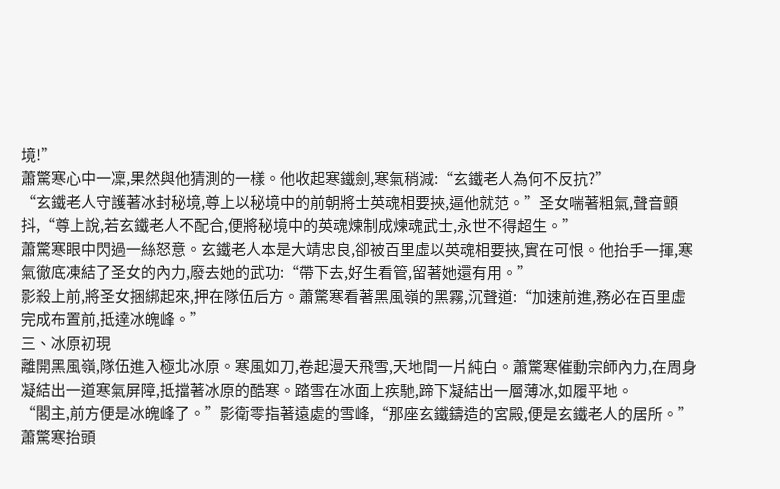境!”
蕭驚寒心中一凜,果然與他猜測的一樣。他收起寒鐵劍,寒氣稍減:“玄鐵老人為何不反抗?”
“玄鐵老人守護著冰封秘境,尊上以秘境中的前朝將士英魂相要挾,逼他就范。”圣女喘著粗氣,聲音顫抖,“尊上說,若玄鐵老人不配合,便將秘境中的英魂煉制成煉魂武士,永世不得超生。”
蕭驚寒眼中閃過一絲怒意。玄鐵老人本是大靖忠良,卻被百里虛以英魂相要挾,實在可恨。他抬手一揮,寒氣徹底凍結了圣女的內力,廢去她的武功:“帶下去,好生看管,留著她還有用。”
影殺上前,將圣女捆綁起來,押在隊伍后方。蕭驚寒看著黑風嶺的黑霧,沉聲道:“加速前進,務必在百里虛完成布置前,抵達冰魄峰。”
三、冰原初現
離開黑風嶺,隊伍進入極北冰原。寒風如刀,卷起漫天飛雪,天地間一片純白。蕭驚寒催動宗師內力,在周身凝結出一道寒氣屏障,抵擋著冰原的酷寒。踏雪在冰面上疾馳,蹄下凝結出一層薄冰,如履平地。
“閣主,前方便是冰魄峰了。”影衛零指著遠處的雪峰,“那座玄鐵鑄造的宮殿,便是玄鐵老人的居所。”
蕭驚寒抬頭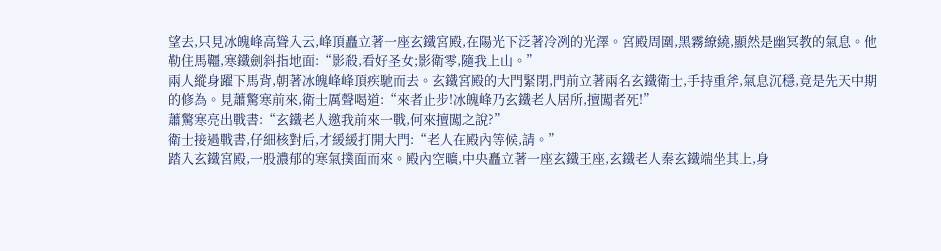望去,只見冰魄峰高聳入云,峰頂矗立著一座玄鐵宮殿,在陽光下泛著冷冽的光澤。宮殿周圍,黑霧繚繞,顯然是幽冥教的氣息。他勒住馬韁,寒鐵劍斜指地面:“影殺,看好圣女;影衛零,隨我上山。”
兩人縱身躍下馬背,朝著冰魄峰峰頂疾馳而去。玄鐵宮殿的大門緊閉,門前立著兩名玄鐵衛士,手持重斧,氣息沉穩,竟是先天中期的修為。見蕭驚寒前來,衛士厲聲喝道:“來者止步!冰魄峰乃玄鐵老人居所,擅闖者死!”
蕭驚寒亮出戰書:“玄鐵老人邀我前來一戰,何來擅闖之說?”
衛士接過戰書,仔細核對后,才緩緩打開大門:“老人在殿內等候,請。”
踏入玄鐵宮殿,一股濃郁的寒氣撲面而來。殿內空曠,中央矗立著一座玄鐵王座,玄鐵老人秦玄鐵端坐其上,身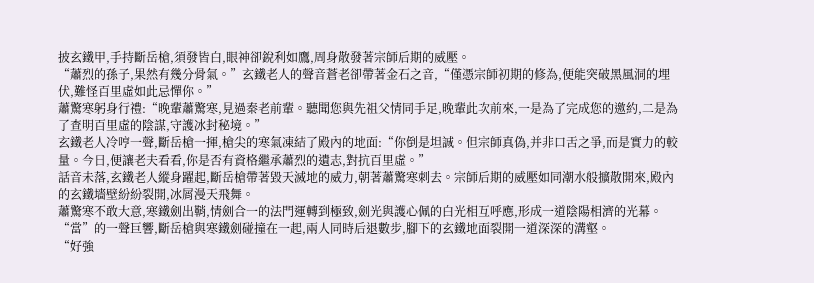披玄鐵甲,手持斷岳槍,須發皆白,眼神卻銳利如鷹,周身散發著宗師后期的威壓。
“蕭烈的孫子,果然有幾分骨氣。”玄鐵老人的聲音蒼老卻帶著金石之音,“僅憑宗師初期的修為,便能突破黑風洞的埋伏,難怪百里虛如此忌憚你。”
蕭驚寒躬身行禮:“晚輩蕭驚寒,見過秦老前輩。聽聞您與先祖父情同手足,晚輩此次前來,一是為了完成您的邀約,二是為了查明百里虛的陰謀,守護冰封秘境。”
玄鐵老人冷哼一聲,斷岳槍一揮,槍尖的寒氣凍結了殿內的地面:“你倒是坦誠。但宗師真偽,并非口舌之爭,而是實力的較量。今日,便讓老夫看看,你是否有資格繼承蕭烈的遺志,對抗百里虛。”
話音未落,玄鐵老人縱身躍起,斷岳槍帶著毀天滅地的威力,朝著蕭驚寒刺去。宗師后期的威壓如同潮水般擴散開來,殿內的玄鐵墻壁紛紛裂開,冰屑漫天飛舞。
蕭驚寒不敢大意,寒鐵劍出鞘,情劍合一的法門運轉到極致,劍光與護心佩的白光相互呼應,形成一道陰陽相濟的光幕。“當”的一聲巨響,斷岳槍與寒鐵劍碰撞在一起,兩人同時后退數步,腳下的玄鐵地面裂開一道深深的溝壑。
“好強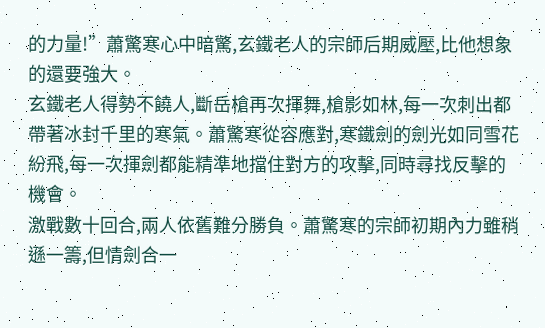的力量!”蕭驚寒心中暗驚,玄鐵老人的宗師后期威壓,比他想象的還要強大。
玄鐵老人得勢不饒人,斷岳槍再次揮舞,槍影如林,每一次刺出都帶著冰封千里的寒氣。蕭驚寒從容應對,寒鐵劍的劍光如同雪花紛飛,每一次揮劍都能精準地擋住對方的攻擊,同時尋找反擊的機會。
激戰數十回合,兩人依舊難分勝負。蕭驚寒的宗師初期內力雖稍遜一籌,但情劍合一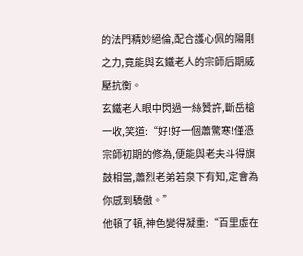的法門精妙絕倫,配合護心佩的陽剛之力,竟能與玄鐵老人的宗師后期威壓抗衡。
玄鐵老人眼中閃過一絲贊許,斷岳槍一收,笑道:“好!好一個蕭驚寒!僅憑宗師初期的修為,便能與老夫斗得旗鼓相當,蕭烈老弟若泉下有知,定會為你感到驕傲。”
他頓了頓,神色變得凝重:“百里虛在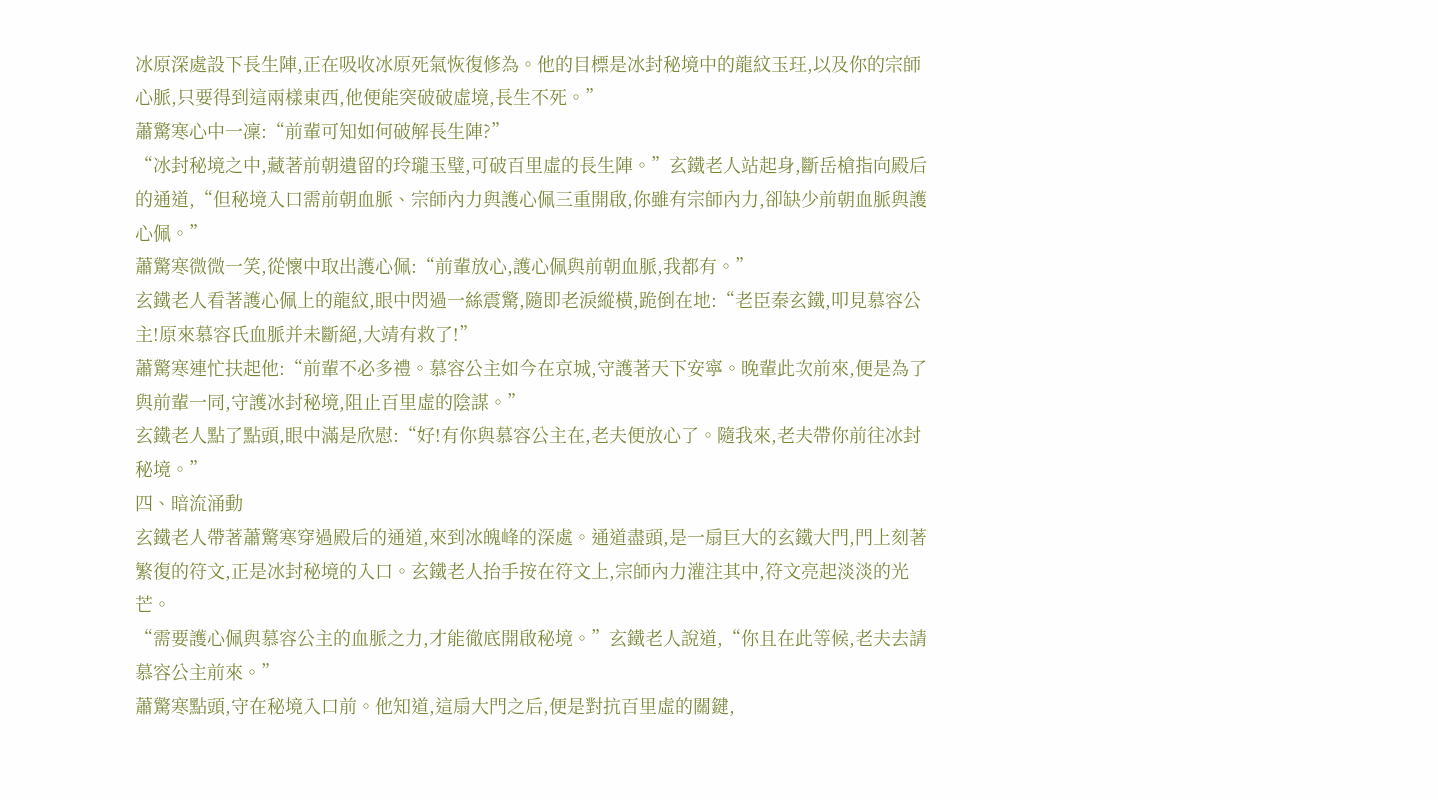冰原深處設下長生陣,正在吸收冰原死氣恢復修為。他的目標是冰封秘境中的龍紋玉玨,以及你的宗師心脈,只要得到這兩樣東西,他便能突破破虛境,長生不死。”
蕭驚寒心中一凜:“前輩可知如何破解長生陣?”
“冰封秘境之中,藏著前朝遺留的玲瓏玉璧,可破百里虛的長生陣。”玄鐵老人站起身,斷岳槍指向殿后的通道,“但秘境入口需前朝血脈、宗師內力與護心佩三重開啟,你雖有宗師內力,卻缺少前朝血脈與護心佩。”
蕭驚寒微微一笑,從懷中取出護心佩:“前輩放心,護心佩與前朝血脈,我都有。”
玄鐵老人看著護心佩上的龍紋,眼中閃過一絲震驚,隨即老淚縱橫,跪倒在地:“老臣秦玄鐵,叩見慕容公主!原來慕容氏血脈并未斷絕,大靖有救了!”
蕭驚寒連忙扶起他:“前輩不必多禮。慕容公主如今在京城,守護著天下安寧。晚輩此次前來,便是為了與前輩一同,守護冰封秘境,阻止百里虛的陰謀。”
玄鐵老人點了點頭,眼中滿是欣慰:“好!有你與慕容公主在,老夫便放心了。隨我來,老夫帶你前往冰封秘境。”
四、暗流涌動
玄鐵老人帶著蕭驚寒穿過殿后的通道,來到冰魄峰的深處。通道盡頭,是一扇巨大的玄鐵大門,門上刻著繁復的符文,正是冰封秘境的入口。玄鐵老人抬手按在符文上,宗師內力灌注其中,符文亮起淡淡的光芒。
“需要護心佩與慕容公主的血脈之力,才能徹底開啟秘境。”玄鐵老人說道,“你且在此等候,老夫去請慕容公主前來。”
蕭驚寒點頭,守在秘境入口前。他知道,這扇大門之后,便是對抗百里虛的關鍵,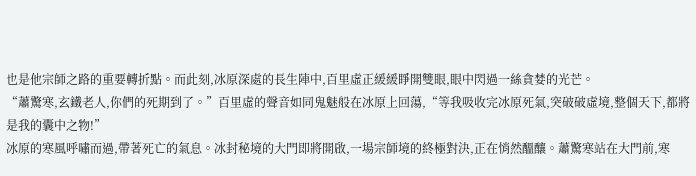也是他宗師之路的重要轉折點。而此刻,冰原深處的長生陣中,百里虛正緩緩睜開雙眼,眼中閃過一絲貪婪的光芒。
“蕭驚寒,玄鐵老人,你們的死期到了。”百里虛的聲音如同鬼魅般在冰原上回蕩,“等我吸收完冰原死氣,突破破虛境,整個天下,都將是我的囊中之物!”
冰原的寒風呼嘯而過,帶著死亡的氣息。冰封秘境的大門即將開啟,一場宗師境的終極對決,正在悄然醞釀。蕭驚寒站在大門前,寒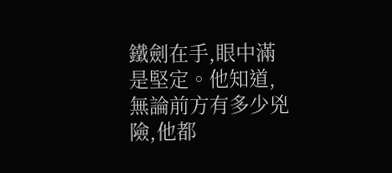鐵劍在手,眼中滿是堅定。他知道,無論前方有多少兇險,他都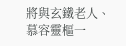將與玄鐵老人、慕容靈樞一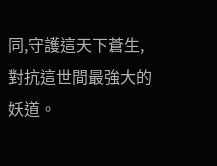同,守護這天下蒼生,對抗這世間最強大的妖道。